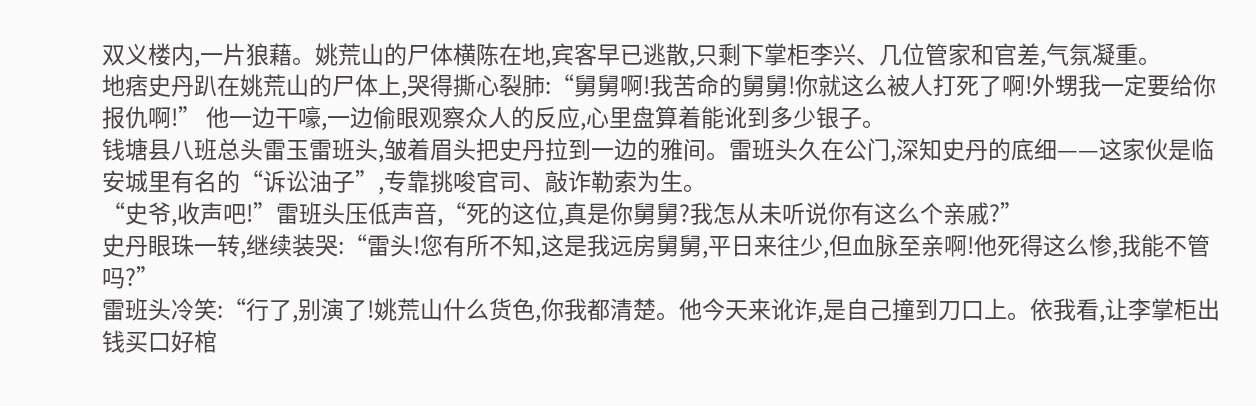双义楼内,一片狼藉。姚荒山的尸体横陈在地,宾客早已逃散,只剩下掌柜李兴、几位管家和官差,气氛凝重。
地痞史丹趴在姚荒山的尸体上,哭得撕心裂肺:“舅舅啊!我苦命的舅舅!你就这么被人打死了啊!外甥我一定要给你报仇啊!” 他一边干嚎,一边偷眼观察众人的反应,心里盘算着能讹到多少银子。
钱塘县八班总头雷玉雷班头,皱着眉头把史丹拉到一边的雅间。雷班头久在公门,深知史丹的底细——这家伙是临安城里有名的“诉讼油子”,专靠挑唆官司、敲诈勒索为生。
“史爷,收声吧!”雷班头压低声音,“死的这位,真是你舅舅?我怎从未听说你有这么个亲戚?”
史丹眼珠一转,继续装哭:“雷头!您有所不知,这是我远房舅舅,平日来往少,但血脉至亲啊!他死得这么惨,我能不管吗?”
雷班头冷笑:“行了,别演了!姚荒山什么货色,你我都清楚。他今天来讹诈,是自己撞到刀口上。依我看,让李掌柜出钱买口好棺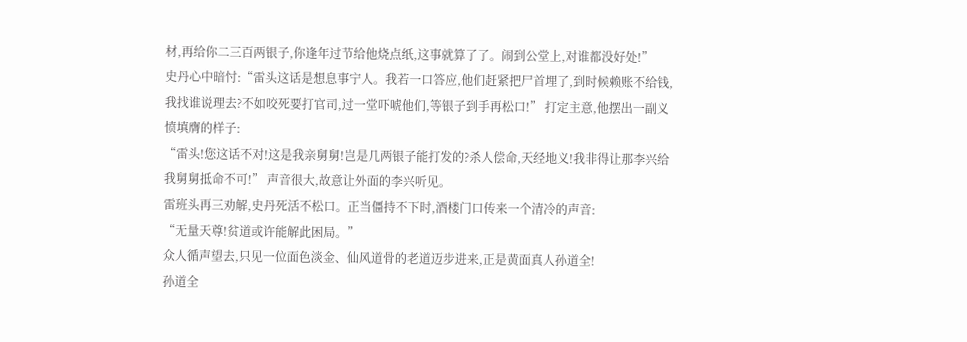材,再给你二三百两银子,你逢年过节给他烧点纸,这事就算了了。闹到公堂上,对谁都没好处!”
史丹心中暗忖:“雷头这话是想息事宁人。我若一口答应,他们赶紧把尸首埋了,到时候赖账不给钱,我找谁说理去?不如咬死要打官司,过一堂吓唬他们,等银子到手再松口!” 打定主意,他摆出一副义愤填膺的样子:
“雷头!您这话不对!这是我亲舅舅!岂是几两银子能打发的?杀人偿命,天经地义!我非得让那李兴给我舅舅抵命不可!” 声音很大,故意让外面的李兴听见。
雷班头再三劝解,史丹死活不松口。正当僵持不下时,酒楼门口传来一个清冷的声音:
“无量天尊!贫道或许能解此困局。”
众人循声望去,只见一位面色淡金、仙风道骨的老道迈步进来,正是黄面真人孙道全!
孙道全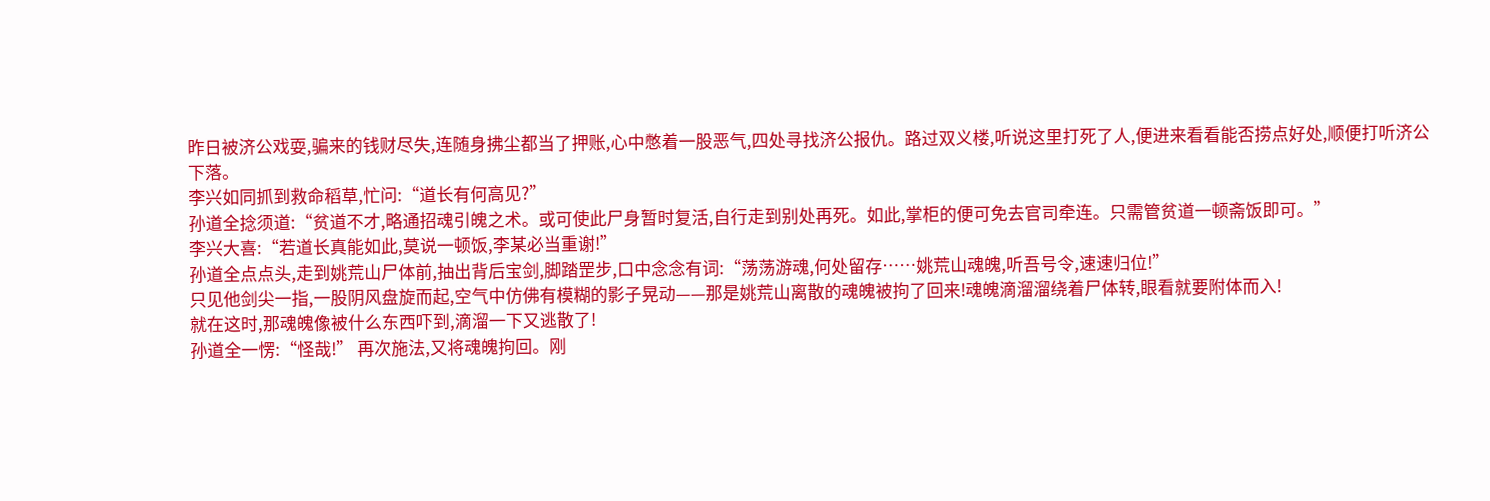昨日被济公戏耍,骗来的钱财尽失,连随身拂尘都当了押账,心中憋着一股恶气,四处寻找济公报仇。路过双义楼,听说这里打死了人,便进来看看能否捞点好处,顺便打听济公下落。
李兴如同抓到救命稻草,忙问:“道长有何高见?”
孙道全捻须道:“贫道不才,略通招魂引魄之术。或可使此尸身暂时复活,自行走到别处再死。如此,掌柜的便可免去官司牵连。只需管贫道一顿斋饭即可。”
李兴大喜:“若道长真能如此,莫说一顿饭,李某必当重谢!”
孙道全点点头,走到姚荒山尸体前,抽出背后宝剑,脚踏罡步,口中念念有词:“荡荡游魂,何处留存……姚荒山魂魄,听吾号令,速速归位!”
只见他剑尖一指,一股阴风盘旋而起,空气中仿佛有模糊的影子晃动——那是姚荒山离散的魂魄被拘了回来!魂魄滴溜溜绕着尸体转,眼看就要附体而入!
就在这时,那魂魄像被什么东西吓到,滴溜一下又逃散了!
孙道全一愣:“怪哉!” 再次施法,又将魂魄拘回。刚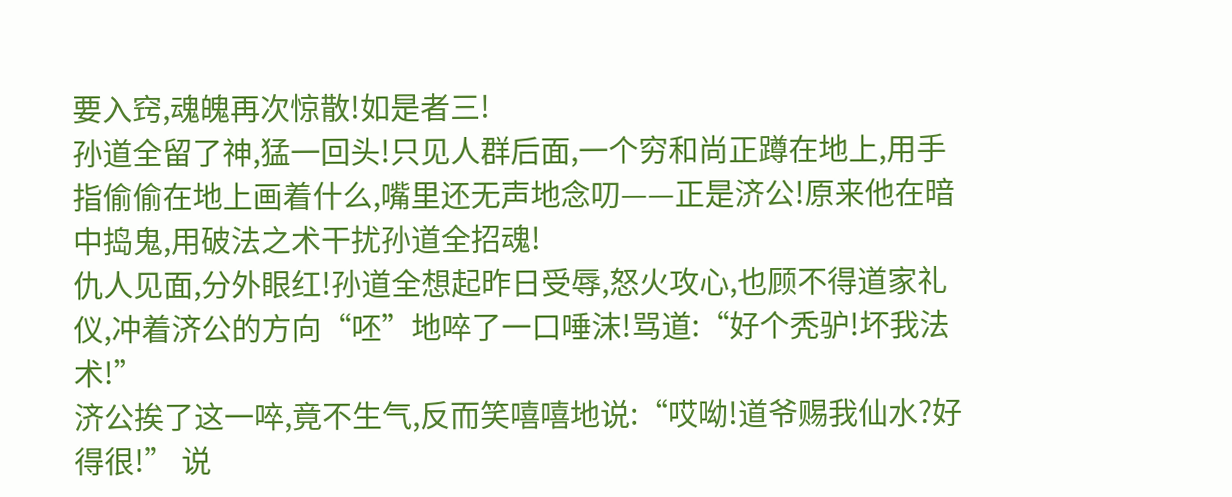要入窍,魂魄再次惊散!如是者三!
孙道全留了神,猛一回头!只见人群后面,一个穷和尚正蹲在地上,用手指偷偷在地上画着什么,嘴里还无声地念叨——正是济公!原来他在暗中捣鬼,用破法之术干扰孙道全招魂!
仇人见面,分外眼红!孙道全想起昨日受辱,怒火攻心,也顾不得道家礼仪,冲着济公的方向“呸”地啐了一口唾沫!骂道:“好个秃驴!坏我法术!”
济公挨了这一啐,竟不生气,反而笑嘻嘻地说:“哎呦!道爷赐我仙水?好得很!” 说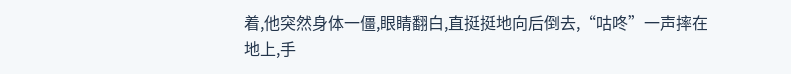着,他突然身体一僵,眼睛翻白,直挺挺地向后倒去,“咕咚”一声摔在地上,手